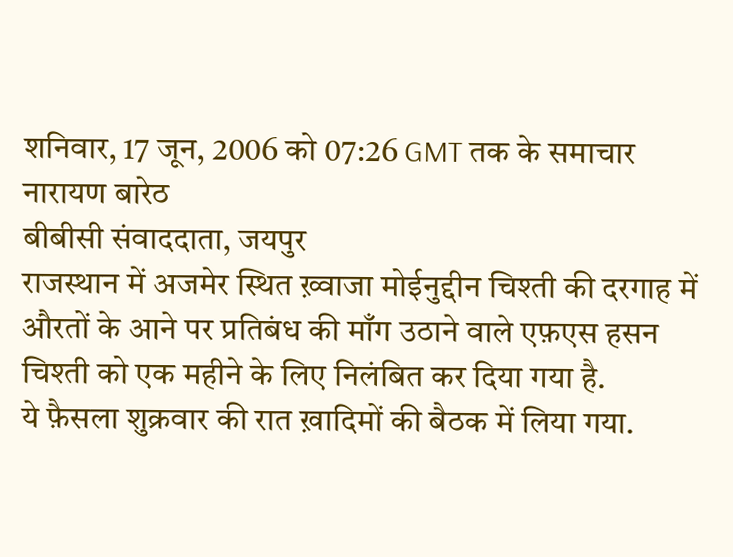शनिवार, 17 जून, 2006 को 07:26 GMT तक के समाचार
नारायण बारेठ
बीबीसी संवाददाता, जयपुर
राजस्थान में अजमेर स्थित ख़्वाजा मोईनुद्दीन चिश्ती की दरगाह में औरतों के आने पर प्रतिबंध की माँग उठाने वाले एफ़एस हसन चिश्ती को एक महीने के लिए निलंबित कर दिया गया है.
ये फ़ैसला शुक्रवार की रात ख़ादिमों की बैठक में लिया गया.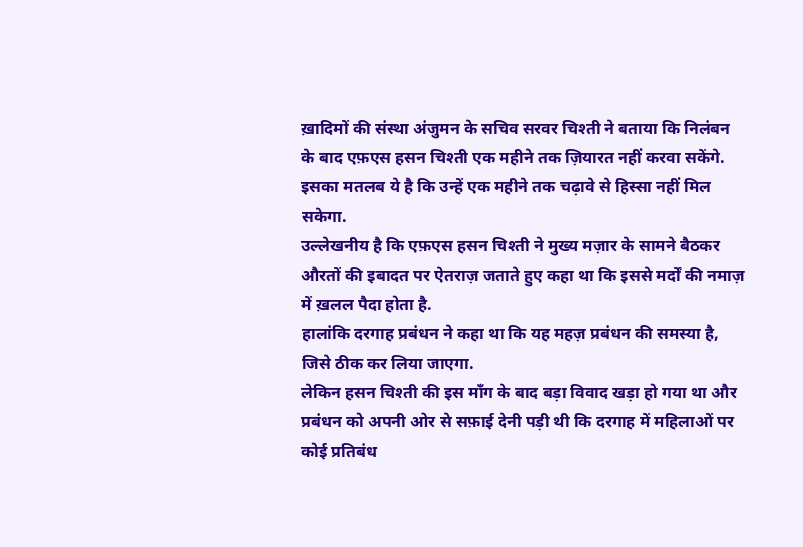ख़ादिमों की संस्था अंजुमन के सचिव सरवर चिश्ती ने बताया कि निलंबन के बाद एफ़एस हसन चिश्ती एक महीने तक ज़ियारत नहीं करवा सकेंगे.
इसका मतलब ये है कि उन्हें एक महीने तक चढ़ावे से हिस्सा नहीं मिल सकेगा.
उल्लेखनीय है कि एफ़एस हसन चिश्ती ने मुख्य मज़ार के सामने बैठकर औरतों की इबादत पर ऐतराज़ जताते हुए कहा था कि इससे मर्दों की नमाज़ में ख़लल पैदा होता है.
हालांकि दरगाह प्रबंधन ने कहा था कि यह महज़ प्रबंधन की समस्या है, जिसे ठीक कर लिया जाएगा.
लेकिन हसन चिश्ती की इस माँग के बाद बड़ा विवाद खड़ा हो गया था और प्रबंधन को अपनी ओर से सफ़ाई देनी पड़ी थी कि दरगाह में महिलाओं पर कोई प्रतिबंध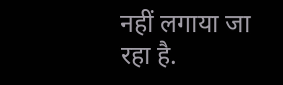नहीं लगाया जा रहा है.